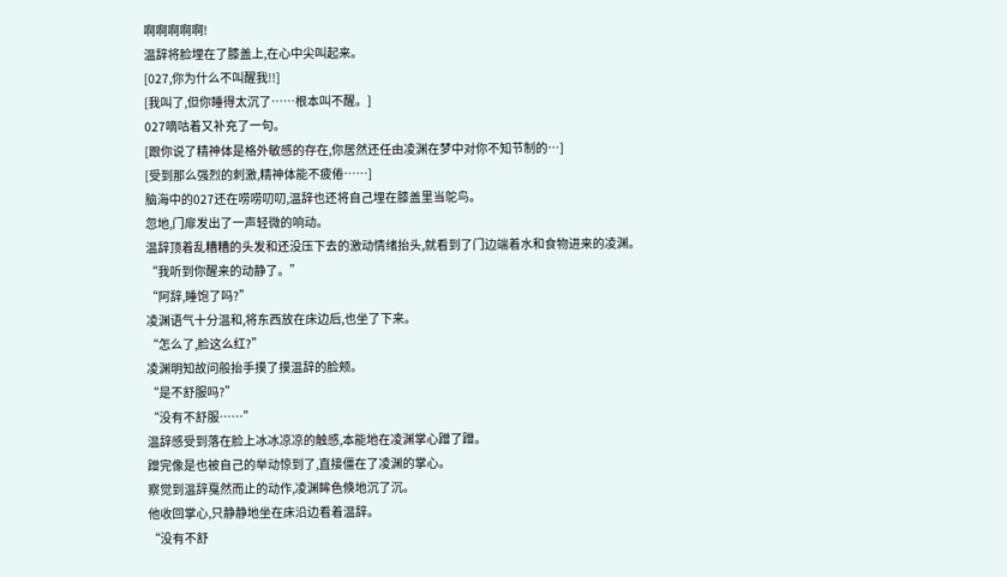啊啊啊啊啊!
温辞将脸埋在了膝盖上,在心中尖叫起来。
[027,你为什么不叫醒我!!]
[我叫了,但你睡得太沉了……根本叫不醒。]
027嘀咕着又补充了一句。
[跟你说了精神体是格外敏感的存在,你居然还任由凌渊在梦中对你不知节制的…]
[受到那么强烈的刺激,精神体能不疲倦……]
脑海中的027还在唠唠叨叨,温辞也还将自己埋在膝盖里当鸵鸟。
忽地,门扉发出了一声轻微的响动。
温辞顶着乱糟糟的头发和还没压下去的激动情绪抬头,就看到了门边端着水和食物进来的凌渊。
“我听到你醒来的动静了。”
“阿辞,睡饱了吗?”
凌渊语气十分温和,将东西放在床边后,也坐了下来。
“怎么了,脸这么红?”
凌渊明知故问般抬手摸了摸温辞的脸颊。
“是不舒服吗?”
“没有不舒服……”
温辞感受到落在脸上冰冰凉凉的触感,本能地在凌渊掌心蹭了蹭。
蹭完像是也被自己的举动惊到了,直接僵在了凌渊的掌心。
察觉到温辞戛然而止的动作,凌渊眸色倏地沉了沉。
他收回掌心,只静静地坐在床沿边看着温辞。
“没有不舒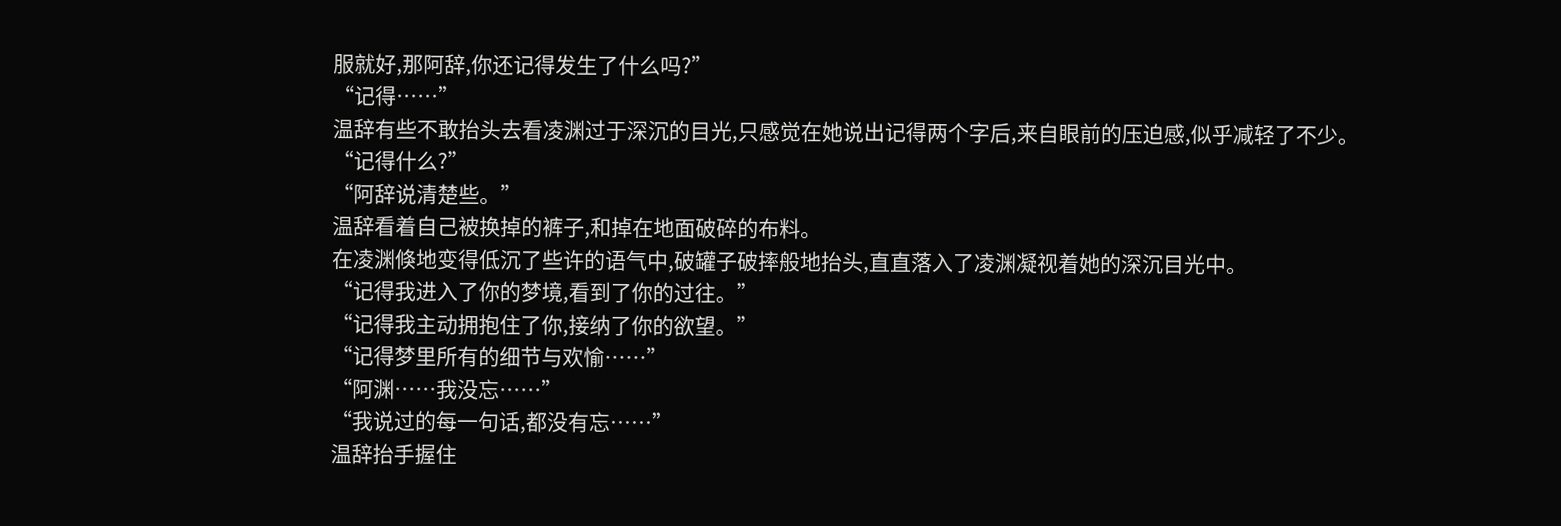服就好,那阿辞,你还记得发生了什么吗?”
“记得……”
温辞有些不敢抬头去看凌渊过于深沉的目光,只感觉在她说出记得两个字后,来自眼前的压迫感,似乎减轻了不少。
“记得什么?”
“阿辞说清楚些。”
温辞看着自己被换掉的裤子,和掉在地面破碎的布料。
在凌渊倏地变得低沉了些许的语气中,破罐子破摔般地抬头,直直落入了凌渊凝视着她的深沉目光中。
“记得我进入了你的梦境,看到了你的过往。”
“记得我主动拥抱住了你,接纳了你的欲望。”
“记得梦里所有的细节与欢愉……”
“阿渊……我没忘……”
“我说过的每一句话,都没有忘……”
温辞抬手握住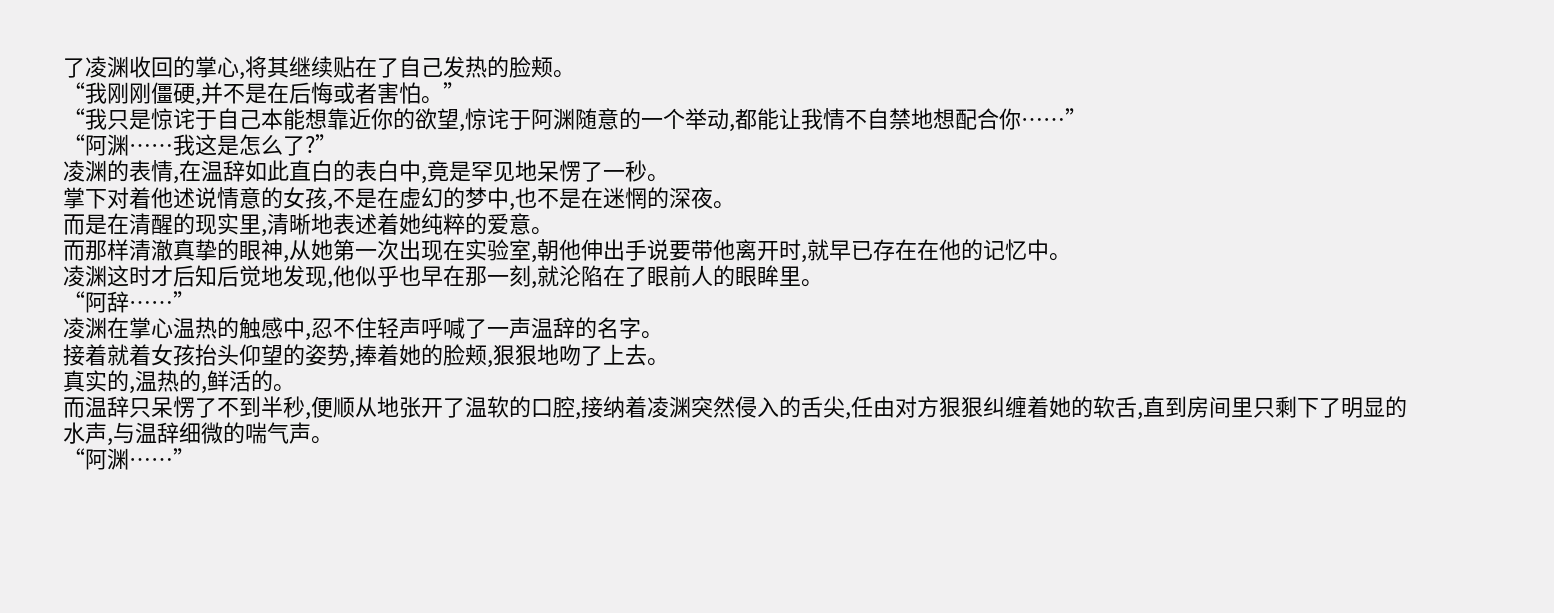了凌渊收回的掌心,将其继续贴在了自己发热的脸颊。
“我刚刚僵硬,并不是在后悔或者害怕。”
“我只是惊诧于自己本能想靠近你的欲望,惊诧于阿渊随意的一个举动,都能让我情不自禁地想配合你……”
“阿渊……我这是怎么了?”
凌渊的表情,在温辞如此直白的表白中,竟是罕见地呆愣了一秒。
掌下对着他述说情意的女孩,不是在虚幻的梦中,也不是在迷惘的深夜。
而是在清醒的现实里,清晰地表述着她纯粹的爱意。
而那样清澈真挚的眼神,从她第一次出现在实验室,朝他伸出手说要带他离开时,就早已存在在他的记忆中。
凌渊这时才后知后觉地发现,他似乎也早在那一刻,就沦陷在了眼前人的眼眸里。
“阿辞……”
凌渊在掌心温热的触感中,忍不住轻声呼喊了一声温辞的名字。
接着就着女孩抬头仰望的姿势,捧着她的脸颊,狠狠地吻了上去。
真实的,温热的,鲜活的。
而温辞只呆愣了不到半秒,便顺从地张开了温软的口腔,接纳着凌渊突然侵入的舌尖,任由对方狠狠纠缠着她的软舌,直到房间里只剩下了明显的水声,与温辞细微的喘气声。
“阿渊……”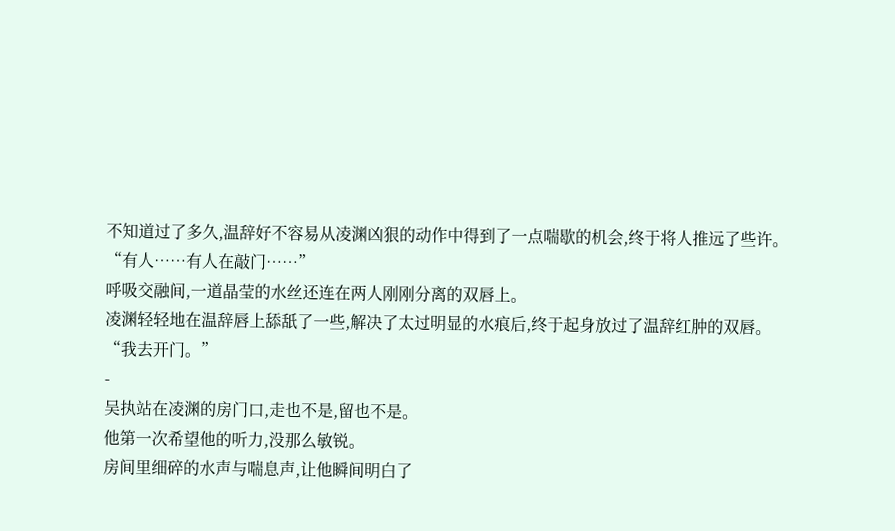不知道过了多久,温辞好不容易从凌渊凶狠的动作中得到了一点喘歇的机会,终于将人推远了些许。
“有人……有人在敲门……”
呼吸交融间,一道晶莹的水丝还连在两人刚刚分离的双唇上。
凌渊轻轻地在温辞唇上舔舐了一些,解决了太过明显的水痕后,终于起身放过了温辞红肿的双唇。
“我去开门。”
-
吴执站在凌渊的房门口,走也不是,留也不是。
他第一次希望他的听力,没那么敏锐。
房间里细碎的水声与喘息声,让他瞬间明白了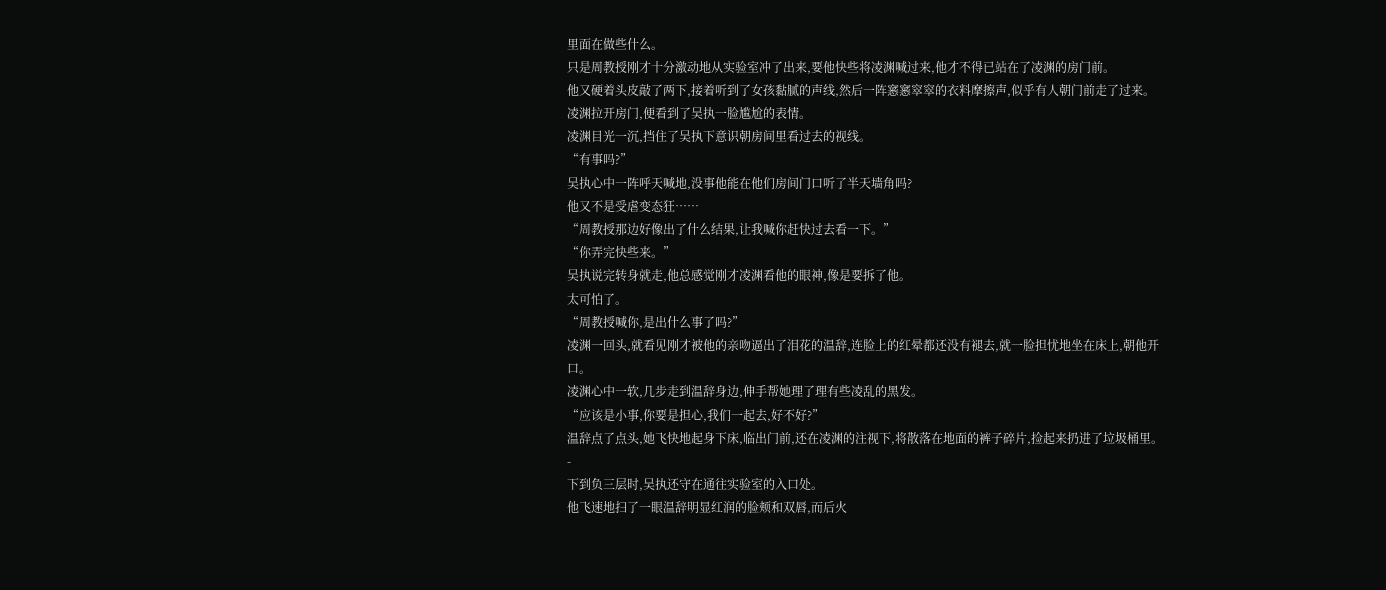里面在做些什么。
只是周教授刚才十分激动地从实验室冲了出来,要他快些将凌渊喊过来,他才不得已站在了凌渊的房门前。
他又硬着头皮敲了两下,接着听到了女孩黏腻的声线,然后一阵窸窸窣窣的衣料摩擦声,似乎有人朝门前走了过来。
凌渊拉开房门,便看到了吴执一脸尴尬的表情。
凌渊目光一沉,挡住了吴执下意识朝房间里看过去的视线。
“有事吗?”
吴执心中一阵呼天喊地,没事他能在他们房间门口听了半天墙角吗?
他又不是受虐变态狂……
“周教授那边好像出了什么结果,让我喊你赶快过去看一下。”
“你弄完快些来。”
吴执说完转身就走,他总感觉刚才凌渊看他的眼神,像是要拆了他。
太可怕了。
“周教授喊你,是出什么事了吗?”
凌渊一回头,就看见刚才被他的亲吻逼出了泪花的温辞,连脸上的红晕都还没有褪去,就一脸担忧地坐在床上,朝他开口。
凌渊心中一软,几步走到温辞身边,伸手帮她理了理有些凌乱的黑发。
“应该是小事,你要是担心,我们一起去,好不好?”
温辞点了点头,她飞快地起身下床,临出门前,还在凌渊的注视下,将散落在地面的裤子碎片,捡起来扔进了垃圾桶里。
-
下到负三层时,吴执还守在通往实验室的入口处。
他飞速地扫了一眼温辞明显红润的脸颊和双唇,而后火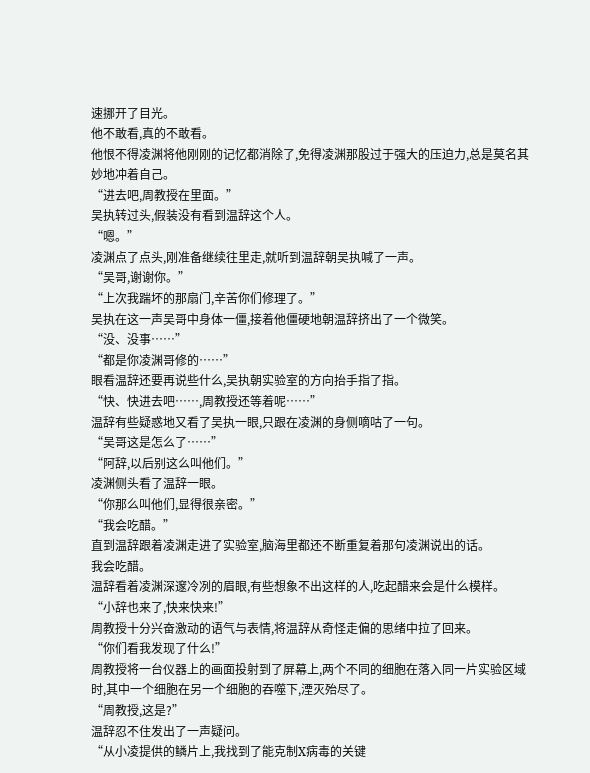速挪开了目光。
他不敢看,真的不敢看。
他恨不得凌渊将他刚刚的记忆都消除了,免得凌渊那股过于强大的压迫力,总是莫名其妙地冲着自己。
“进去吧,周教授在里面。”
吴执转过头,假装没有看到温辞这个人。
“嗯。”
凌渊点了点头,刚准备继续往里走,就听到温辞朝吴执喊了一声。
“吴哥,谢谢你。”
“上次我踹坏的那扇门,辛苦你们修理了。”
吴执在这一声吴哥中身体一僵,接着他僵硬地朝温辞挤出了一个微笑。
“没、没事……”
“都是你凌渊哥修的……”
眼看温辞还要再说些什么,吴执朝实验室的方向抬手指了指。
“快、快进去吧……,周教授还等着呢……”
温辞有些疑惑地又看了吴执一眼,只跟在凌渊的身侧嘀咕了一句。
“吴哥这是怎么了……”
“阿辞,以后别这么叫他们。”
凌渊侧头看了温辞一眼。
“你那么叫他们,显得很亲密。”
“我会吃醋。”
直到温辞跟着凌渊走进了实验室,脑海里都还不断重复着那句凌渊说出的话。
我会吃醋。
温辞看着凌渊深邃冷冽的眉眼,有些想象不出这样的人,吃起醋来会是什么模样。
“小辞也来了,快来快来!”
周教授十分兴奋激动的语气与表情,将温辞从奇怪走偏的思绪中拉了回来。
“你们看我发现了什么!”
周教授将一台仪器上的画面投射到了屏幕上,两个不同的细胞在落入同一片实验区域时,其中一个细胞在另一个细胞的吞噬下,湮灭殆尽了。
“周教授,这是?”
温辞忍不住发出了一声疑问。
“从小凌提供的鳞片上,我找到了能克制X病毒的关键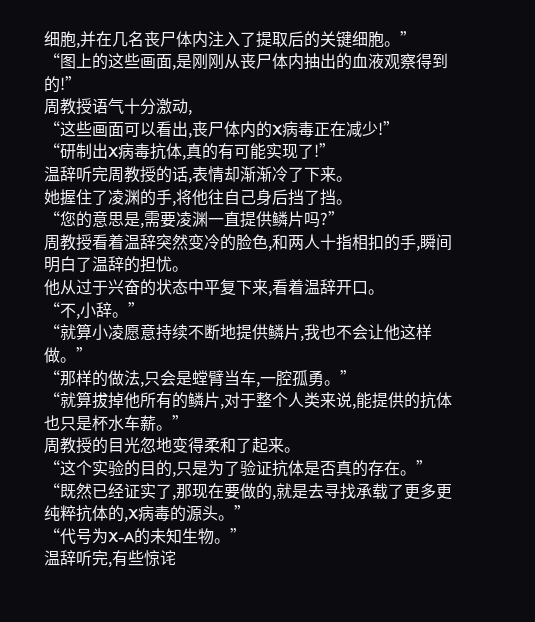细胞,并在几名丧尸体内注入了提取后的关键细胞。”
“图上的这些画面,是刚刚从丧尸体内抽出的血液观察得到的!”
周教授语气十分激动,
“这些画面可以看出,丧尸体内的X病毒正在减少!”
“研制出X病毒抗体,真的有可能实现了!”
温辞听完周教授的话,表情却渐渐冷了下来。
她握住了凌渊的手,将他往自己身后挡了挡。
“您的意思是,需要凌渊一直提供鳞片吗?”
周教授看着温辞突然变冷的脸色,和两人十指相扣的手,瞬间明白了温辞的担忧。
他从过于兴奋的状态中平复下来,看着温辞开口。
“不,小辞。”
“就算小凌愿意持续不断地提供鳞片,我也不会让他这样做。”
“那样的做法,只会是螳臂当车,一腔孤勇。”
“就算拔掉他所有的鳞片,对于整个人类来说,能提供的抗体也只是杯水车薪。”
周教授的目光忽地变得柔和了起来。
“这个实验的目的,只是为了验证抗体是否真的存在。”
“既然已经证实了,那现在要做的,就是去寻找承载了更多更纯粹抗体的,X病毒的源头。”
“代号为X-A的未知生物。”
温辞听完,有些惊诧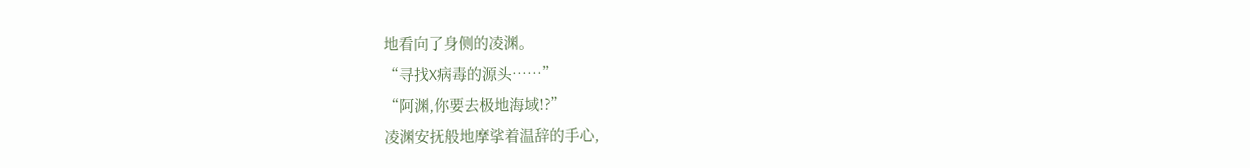地看向了身侧的凌渊。
“寻找X病毒的源头……”
“阿渊,你要去极地海域!?”
凌渊安抚般地摩挲着温辞的手心,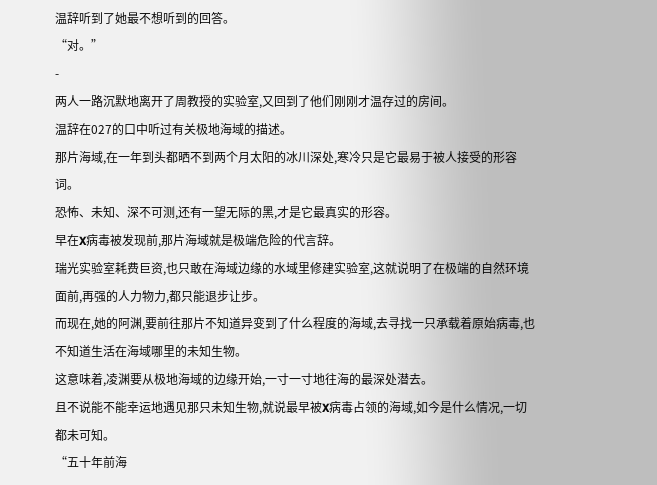温辞听到了她最不想听到的回答。
“对。”
-
两人一路沉默地离开了周教授的实验室,又回到了他们刚刚才温存过的房间。
温辞在027的口中听过有关极地海域的描述。
那片海域,在一年到头都晒不到两个月太阳的冰川深处,寒冷只是它最易于被人接受的形容词。
恐怖、未知、深不可测,还有一望无际的黑,才是它最真实的形容。
早在X病毒被发现前,那片海域就是极端危险的代言辞。
瑞光实验室耗费巨资,也只敢在海域边缘的水域里修建实验室,这就说明了在极端的自然环境面前,再强的人力物力,都只能退步让步。
而现在,她的阿渊,要前往那片不知道异变到了什么程度的海域,去寻找一只承载着原始病毒,也不知道生活在海域哪里的未知生物。
这意味着,凌渊要从极地海域的边缘开始,一寸一寸地往海的最深处潜去。
且不说能不能幸运地遇见那只未知生物,就说最早被X病毒占领的海域,如今是什么情况,一切都未可知。
“五十年前海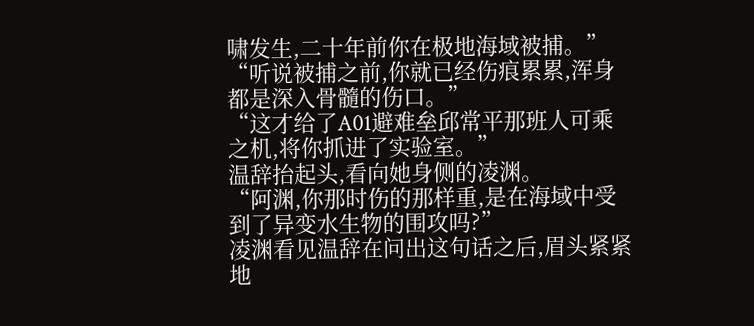啸发生,二十年前你在极地海域被捕。”
“听说被捕之前,你就已经伤痕累累,浑身都是深入骨髓的伤口。”
“这才给了A01避难垒邱常平那班人可乘之机,将你抓进了实验室。”
温辞抬起头,看向她身侧的凌渊。
“阿渊,你那时伤的那样重,是在海域中受到了异变水生物的围攻吗?”
凌渊看见温辞在问出这句话之后,眉头紧紧地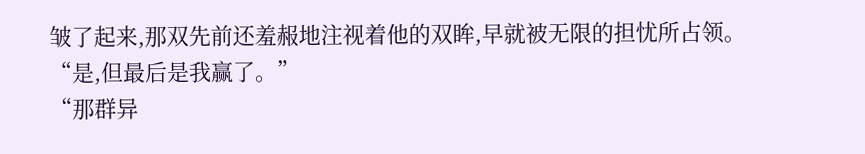皱了起来,那双先前还羞赧地注视着他的双眸,早就被无限的担忧所占领。
“是,但最后是我赢了。”
“那群异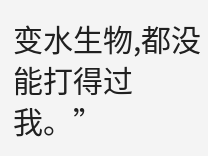变水生物,都没能打得过我。”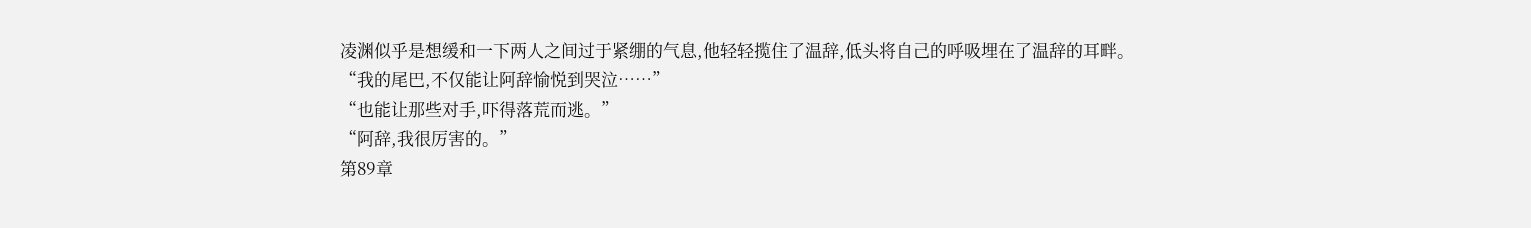凌渊似乎是想缓和一下两人之间过于紧绷的气息,他轻轻揽住了温辞,低头将自己的呼吸埋在了温辞的耳畔。
“我的尾巴,不仅能让阿辞愉悦到哭泣……”
“也能让那些对手,吓得落荒而逃。”
“阿辞,我很厉害的。”
第89章